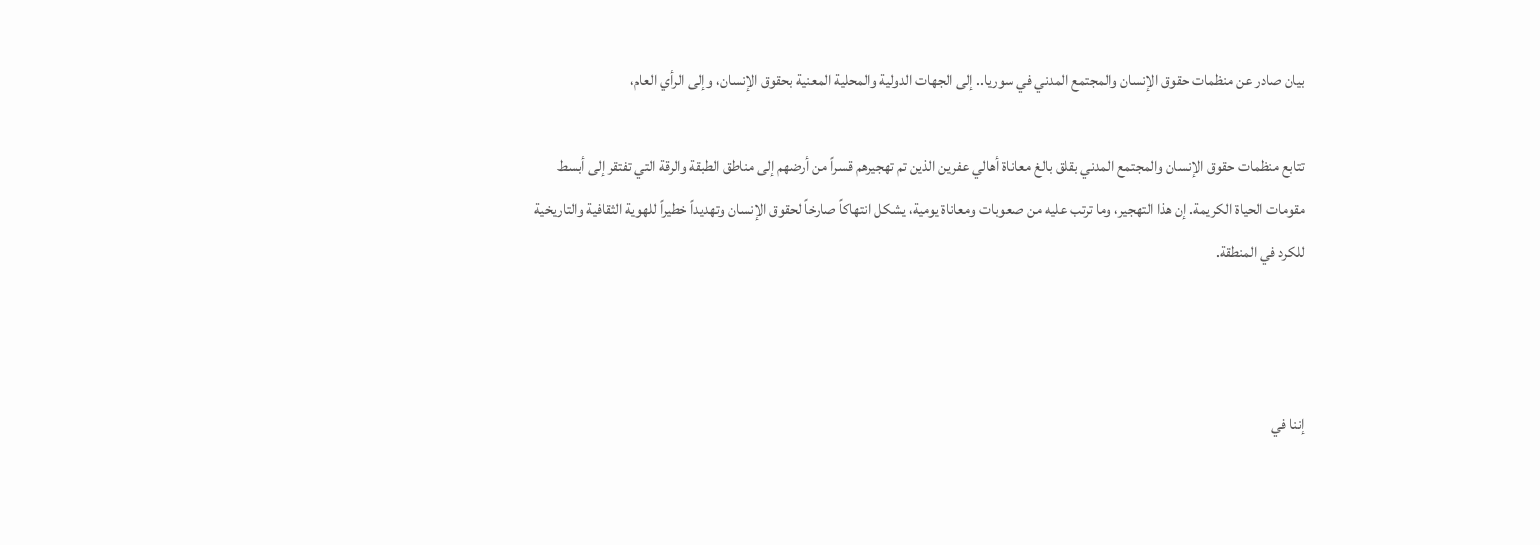بيان صادر عن منظمات حقوق الإنسان والمجتمع المدني في سوريا.. إلى الجهات الدولية والمحلية المعنية بحقوق الإنسان، وإلى الرأي العام،

تتابع منظمات حقوق الإنسان والمجتمع المدني بقلق بالغ معاناة أهالي عفرين الذين تم تهجيرهم قسراً من أرضهم إلى مناطق الطبقة والرقة التي تفتقر إلى أبسط مقومات الحياة الكريمة. إن هذا التهجير، وما ترتب عليه من صعوبات ومعاناة يومية، يشكل انتهاكاً صارخاً لحقوق الإنسان وتهديداً خطيراً للهوية الثقافية والتاريخية للكرد في المنطقة.



إننا في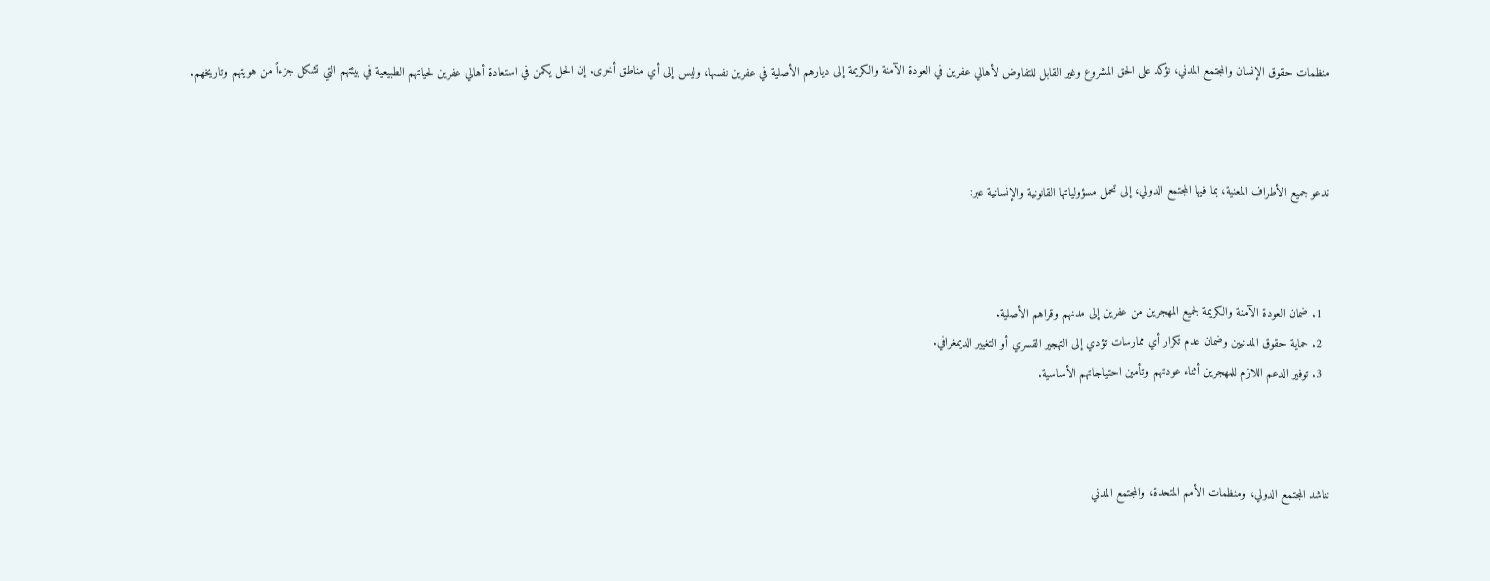منظمات حقوق الإنسان والمجتمع المدني، نؤكد على الحق المشروع وغير القابل للتفاوض لأهالي عفرين في العودة الآمنة والكريمة إلى ديارهم الأصلية في عفرين نفسها، وليس إلى أي مناطق أخرى. إن الحل يكمن في استعادة أهالي عفرين لحياتهم الطبيعية في بيئتهم التي تشكل جزءاً من هويتهم وتاريخهم.



ندعو جميع الأطراف المعنية، بما فيها المجتمع الدولي، إلى تحمل مسؤولياتها القانونية والإنسانية عبر:



  1. ضمان العودة الآمنة والكريمة لجميع المهجرين من عفرين إلى مدنهم وقراهم الأصلية.
  2. حماية حقوق المدنيين وضمان عدم تكرار أي ممارسات تؤدي إلى التهجير القسري أو التغيير الديمغرافي.
  3. توفير الدعم اللازم للمهجرين أثناء عودتهم وتأمين احتياجاتهم الأساسية.



نناشد المجتمع الدولي، ومنظمات الأمم المتحدة، والمجتمع المدني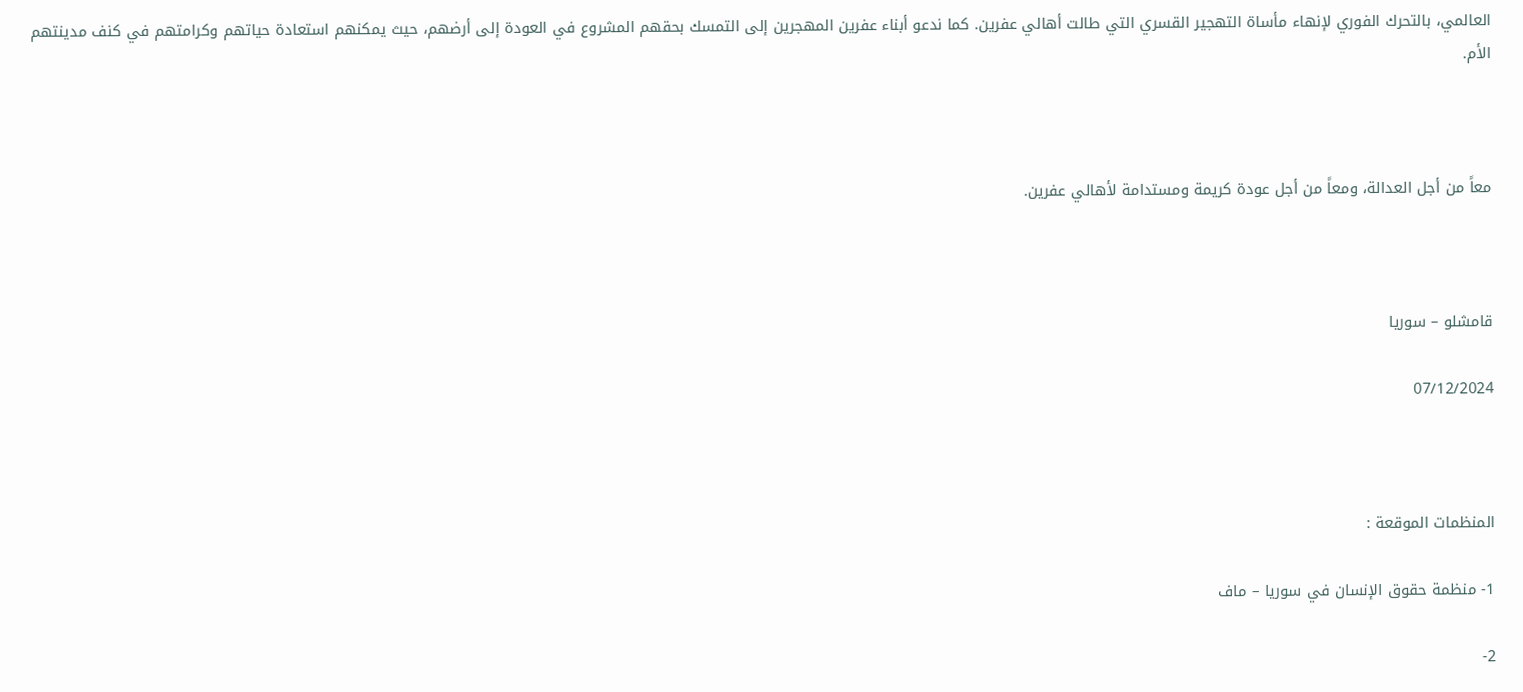العالمي، بالتحرك الفوري لإنهاء مأساة التهجير القسري التي طالت أهالي عفرين. كما ندعو أبناء عفرين المهجرين إلى التمسك بحقهم المشروع في العودة إلى أرضهم، حيث يمكنهم استعادة حياتهم وكرامتهم في كنف مدينتهم الأم.



معاً من أجل العدالة، ومعاً من أجل عودة كريمة ومستدامة لأهالي عفرين.



قامشلو – سوريا

07/12/2024



المنظمات الموقعة :

1- منظمة حقوق الإنسان في سوريا – ماف

2-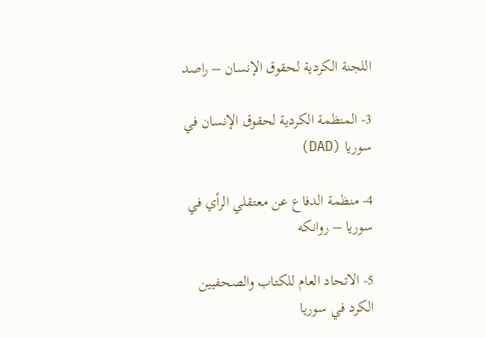اللجنة الكردية لحقوق الإنسان – راصد

3- المنظمة الكردية لحقوق الإنسان في سوريا (DAD)

4- منظمة الدفاع عن معتقلي الرأي في سوريا – روانكه

5- الاتحاد العام للكتاب والصحفيين الكرد في سوريا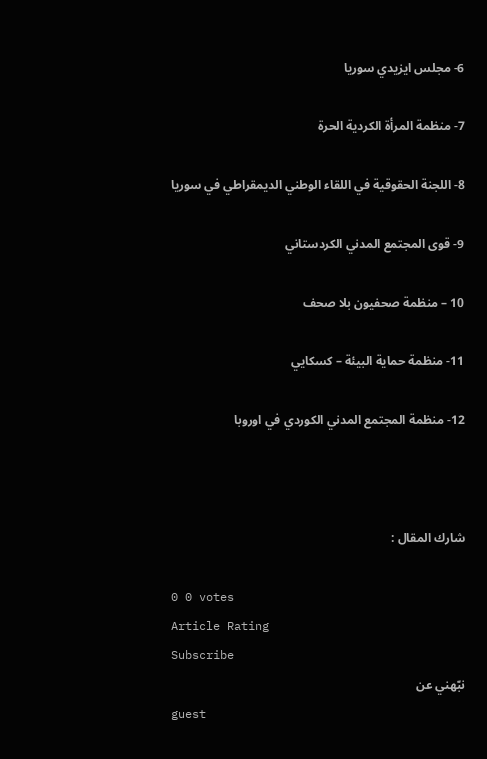6- مجلس ايزيدي سوريا

7- منظمة المرأة الكردية الحرة

8- اللجنة الحقوقية في اللقاء الوطني الديمقراطي في سوريا

9- قوى المجتمع المدني الكردستاني

10 – منظمة صحفيون بلا صحف

11- منظمة حماية البيئة – كسكايي

12- منظمة المجتمع المدني الكوردي في اوروبا



شارك المقال :

0 0 votes
Article Rating
Subscribe
نبّهني عن
guest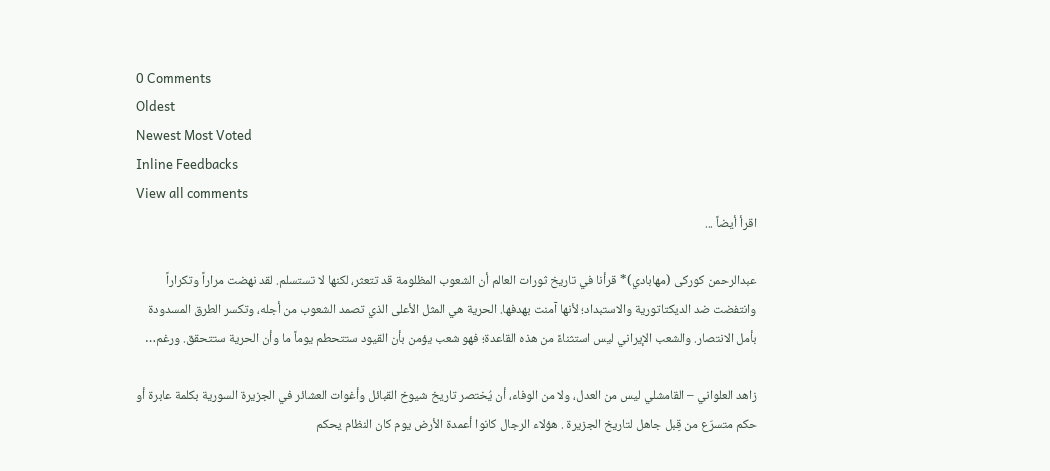0 Comments
Oldest
Newest Most Voted
Inline Feedbacks
View all comments
اقرأ أيضاً ...

عبدالرحمن کورکی (مهابادي)* قرأنا في تاريخ ثورات العالم أن الشعوب المظلومة قد تتعثر، لكنها لا تستسلم. لقد نهضت مراراً وتكراراً وانتفضت ضد الديكتاتورية والاستبداد؛ لأنها آمنت بهدفها. الحرية هي المثل الأعلى الذي تصمد الشعوب من أجله، وتكسر الطرق المسدودة بأمل الانتصار. والشعب الإيراني ليس استثناءً من هذه القاعدة؛ فهو شعب يؤمن بأن القيود ستتحطم يوماً ما وأن الحرية ستتحقق. ورغم…

زاهد العلواني – القامشلي ليس من العدل، ولا من الوفاء، أن يُختصر تاريخ شيوخ القبائل وأغوات العشائر في الجزيرة السورية بكلمة عابرة أو حكم متسرّع من قِبل جاهل لتاريخ الجزيرة . هؤلاء الرجال كانوا أعمدة الأرض يوم كان النظام يحكم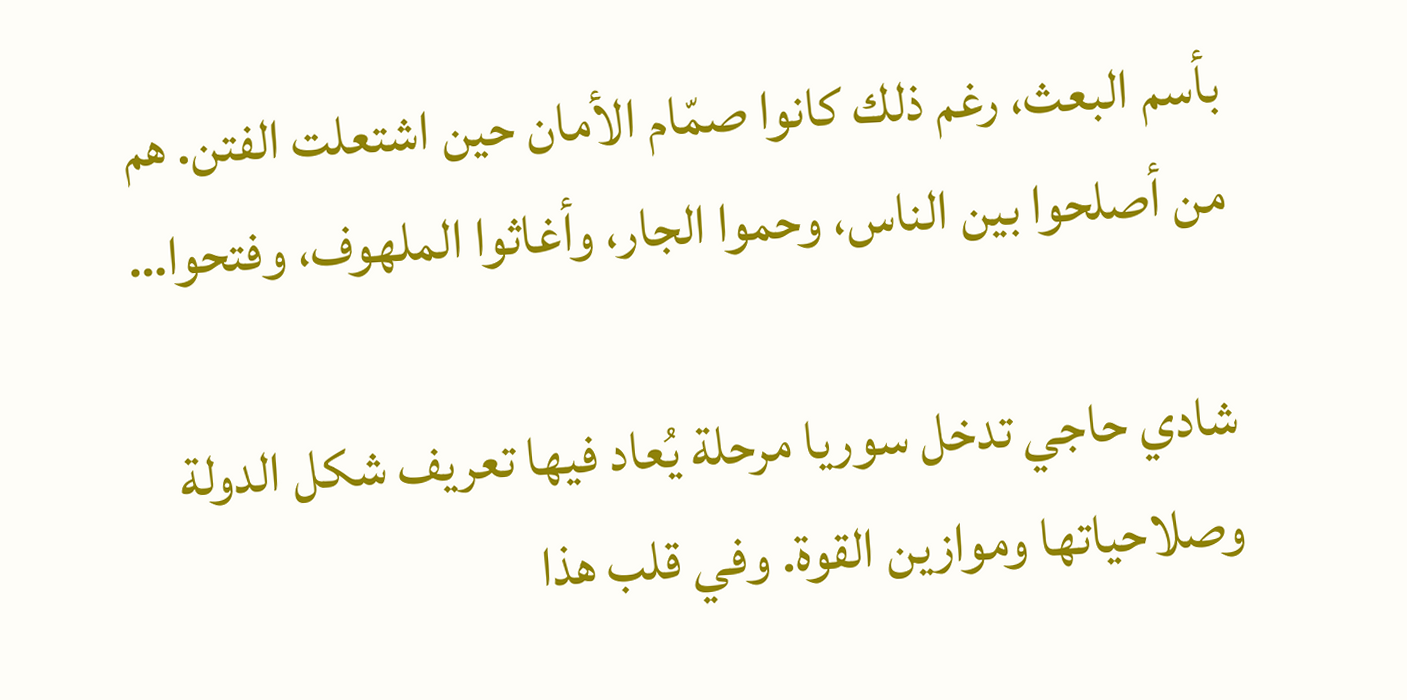بأسم البعث، رغم ذلك كانوا صمّام الأمان حين اشتعلت الفتن. هم من أصلحوا بين الناس، وحموا الجار، وأغاثوا الملهوف، وفتحوا…

شادي حاجي تدخل سوريا مرحلة يُعاد فيها تعريف شكل الدولة وصلاحياتها وموازين القوة. وفي قلب هذا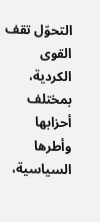التحوّل تقف القوى الكردية، بمختلف أحزابها وأطرها السياسية،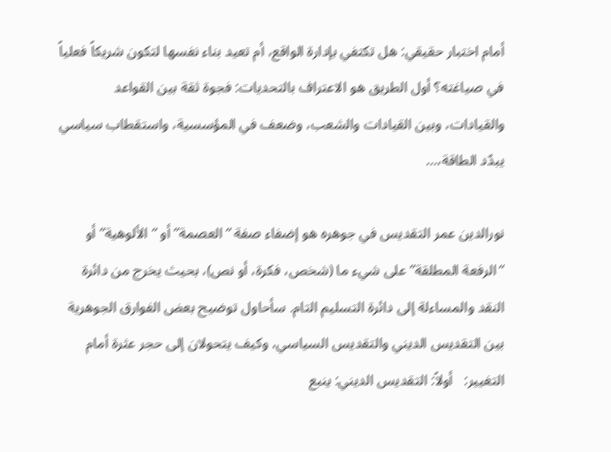أمام اختبار حقيقي: هل تكتفي بإدارة الواقع، أم تعيد بناء نفسها لتكون شريكاً فعلياً في صياغته؟ أول الطريق هو الاعتراف بالتحديات: فجوة ثقة بين القواعد والقيادات، وبين القيادات والشعب، وضعف في المؤسسية، واستقطاب سياسي يبدّد الطاقة،…

نورالدين عمر التقديس في جوهره هو إضفاء صفة “العصمة” أو “الألوهية” أو “الرفعة المطلقة” على شيء ما (شخص، فكرة، أو نص)، بحيث يخرج من دائرة النقد والمساءلة إلى دائرة التسليم التام. سأحاول توضيح بعض الفوارق الجوهرية بين التقديس الديني والتقديس السياسي، وكيف يتحولان إلى حجر عثرة أمام التغيير:   أولاً: التقديس الديني: ينبع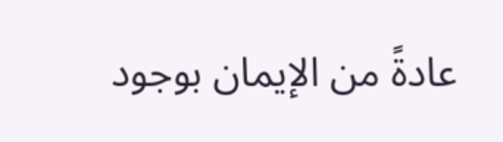عادةً من الإيمان بوجود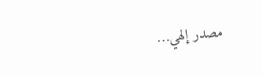مصدر إلهي…